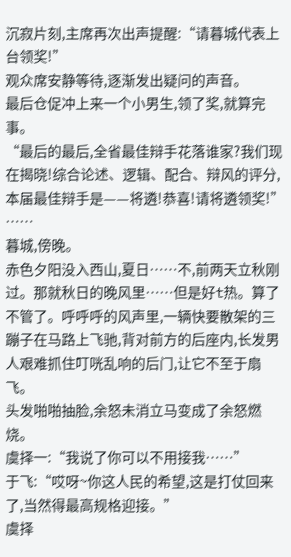沉寂片刻,主席再次出声提醒:“请暮城代表上台领奖!”
观众席安静等待,逐渐发出疑问的声音。
最后仓促冲上来一个小男生,领了奖,就算完事。
“最后的最后,全省最佳辩手花落谁家?我们现在揭晓!综合论述、逻辑、配合、辩风的评分,本届最佳辩手是——将遴!恭喜!请将遴领奖!”
……
暮城,傍晚。
赤色夕阳没入西山,夏日……不,前两天立秋刚过。那就秋日的晚风里……但是好t热。算了不管了。呼呼呼的风声里,一辆快要散架的三蹦子在马路上飞驰,背对前方的后座内,长发男人艰难抓住叮咣乱响的后门,让它不至于扇飞。
头发啪啪抽脸,余怒未消立马变成了余怒燃烧。
虞择一:“我说了你可以不用接我……”
于飞:“哎呀~你这人民的希望,这是打仗回来了,当然得最高规格迎接。”
虞择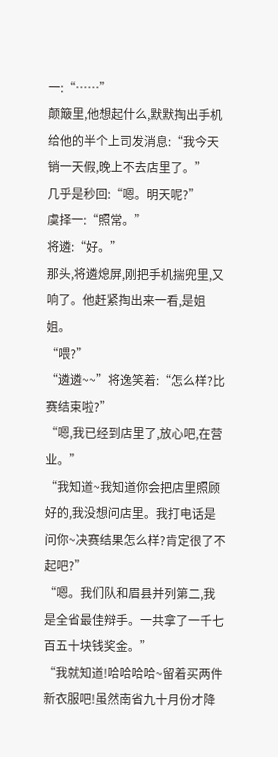一:“……”
颠簸里,他想起什么,默默掏出手机给他的半个上司发消息:“我今天销一天假,晚上不去店里了。”
几乎是秒回:“嗯。明天呢?”
虞择一:“照常。”
将遴:“好。”
那头,将遴熄屏,刚把手机揣兜里,又响了。他赶紧掏出来一看,是姐姐。
“喂?”
“遴遴~~”将逸笑着:“怎么样?比赛结束啦?”
“嗯,我已经到店里了,放心吧,在营业。”
“我知道~我知道你会把店里照顾好的,我没想问店里。我打电话是问你~决赛结果怎么样?肯定很了不起吧?”
“嗯。我们队和眉县并列第二,我是全省最佳辩手。一共拿了一千七百五十块钱奖金。”
“我就知道!哈哈哈哈~留着买两件新衣服吧!虽然南省九十月份才降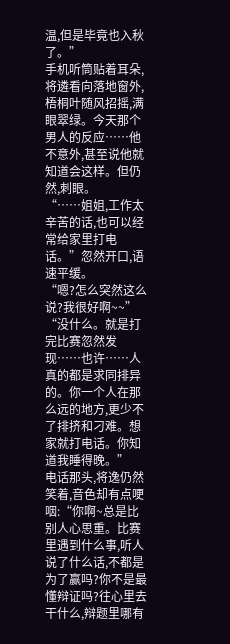温,但是毕竟也入秋了。”
手机听筒贴着耳朵,将遴看向落地窗外,梧桐叶随风招摇,满眼翠绿。今天那个男人的反应……他不意外,甚至说他就知道会这样。但仍然,刺眼。
“……姐姐,工作太辛苦的话,也可以经常给家里打电话。”忽然开口,语速平缓。
“嗯?怎么突然这么说?我很好啊~~”
“没什么。就是打完比赛忽然发现……也许……人真的都是求同排异的。你一个人在那么远的地方,更少不了排挤和刁难。想家就打电话。你知道我睡得晚。”
电话那头,将逸仍然笑着,音色却有点哽咽:“你啊~总是比别人心思重。比赛里遇到什么事,听人说了什么话,不都是为了赢吗?你不是最懂辩证吗?往心里去干什么,辩题里哪有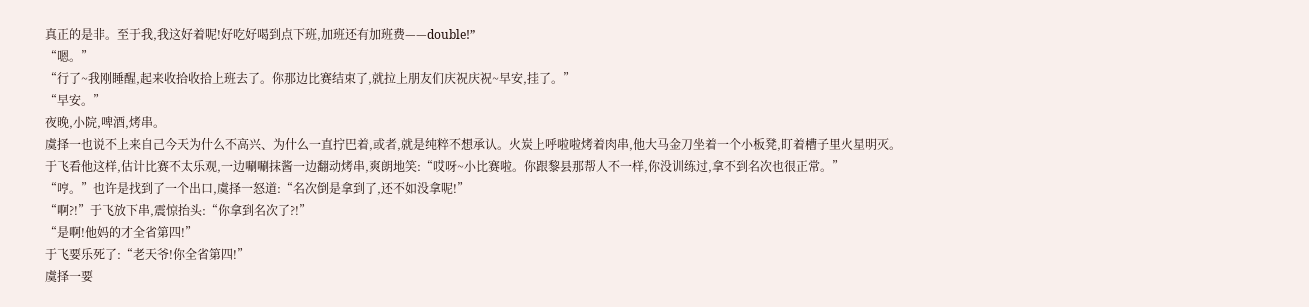真正的是非。至于我,我这好着呢!好吃好喝到点下班,加班还有加班费——double!”
“嗯。”
“行了~我刚睡醒,起来收拾收拾上班去了。你那边比赛结束了,就拉上朋友们庆祝庆祝~早安,挂了。”
“早安。”
夜晚,小院,啤酒,烤串。
虞择一也说不上来自己今天为什么不高兴、为什么一直拧巴着,或者,就是纯粹不想承认。火炭上呼啦啦烤着肉串,他大马金刀坐着一个小板凳,盯着槽子里火星明灭。
于飞看他这样,估计比赛不太乐观,一边唰唰抹酱一边翻动烤串,爽朗地笑:“哎呀~小比赛啦。你跟黎县那帮人不一样,你没训练过,拿不到名次也很正常。”
“哼。”也许是找到了一个出口,虞择一怒道:“名次倒是拿到了,还不如没拿呢!”
“啊?!”于飞放下串,震惊抬头:“你拿到名次了?!”
“是啊!他妈的才全省第四!”
于飞要乐死了:“老天爷!你全省第四!”
虞择一要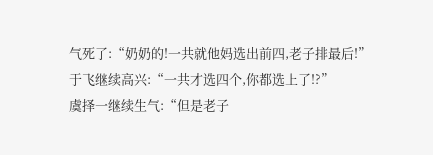气死了:“奶奶的!一共就他妈选出前四,老子排最后!”
于飞继续高兴:“一共才选四个,你都选上了!?”
虞择一继续生气:“但是老子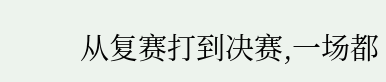从复赛打到决赛,一场都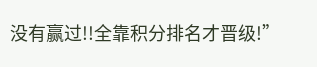没有赢过!!全靠积分排名才晋级!”